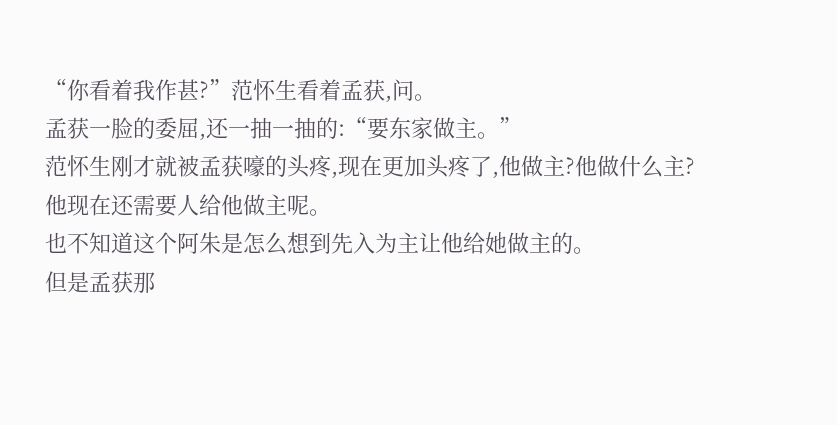“你看着我作甚?”范怀生看着孟获,问。
孟获一脸的委屈,还一抽一抽的:“要东家做主。”
范怀生刚才就被孟获嚎的头疼,现在更加头疼了,他做主?他做什么主?
他现在还需要人给他做主呢。
也不知道这个阿朱是怎么想到先入为主让他给她做主的。
但是孟获那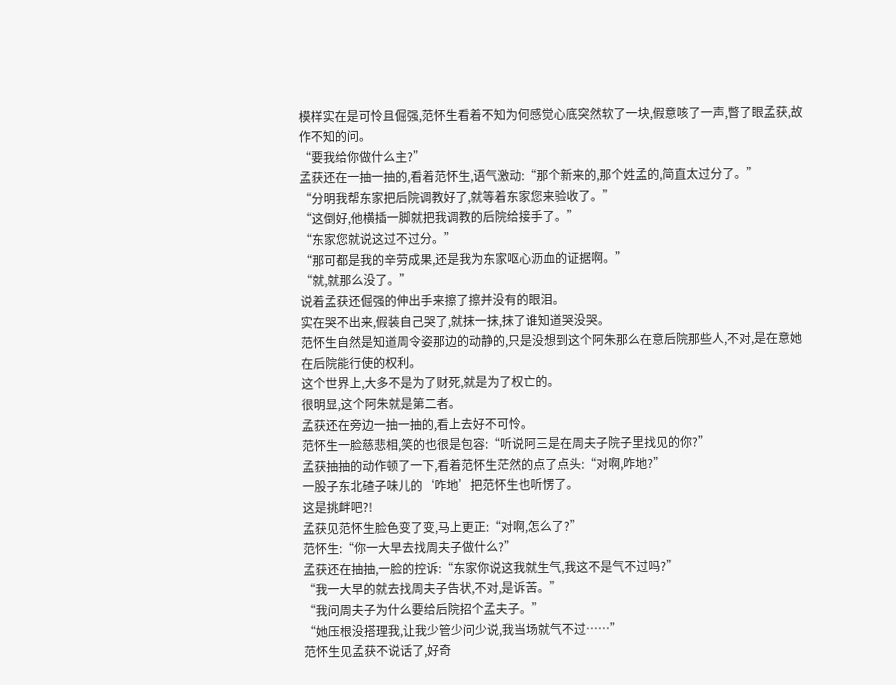模样实在是可怜且倔强,范怀生看着不知为何感觉心底突然软了一块,假意咳了一声,瞥了眼孟获,故作不知的问。
“要我给你做什么主?”
孟获还在一抽一抽的,看着范怀生,语气激动:“那个新来的,那个姓孟的,简直太过分了。”
“分明我帮东家把后院调教好了,就等着东家您来验收了。”
“这倒好,他横插一脚就把我调教的后院给接手了。”
“东家您就说这过不过分。”
“那可都是我的辛劳成果,还是我为东家呕心沥血的证据啊。”
“就,就那么没了。”
说着孟获还倔强的伸出手来擦了擦并没有的眼泪。
实在哭不出来,假装自己哭了,就抹一抹,抹了谁知道哭没哭。
范怀生自然是知道周令姿那边的动静的,只是没想到这个阿朱那么在意后院那些人,不对,是在意她在后院能行使的权利。
这个世界上,大多不是为了财死,就是为了权亡的。
很明显,这个阿朱就是第二者。
孟获还在旁边一抽一抽的,看上去好不可怜。
范怀生一脸慈悲相,笑的也很是包容:“听说阿三是在周夫子院子里找见的你?”
孟获抽抽的动作顿了一下,看着范怀生茫然的点了点头:“对啊,咋地?”
一股子东北碴子味儿的‘咋地’把范怀生也听愣了。
这是挑衅吧?!
孟获见范怀生脸色变了变,马上更正:“对啊,怎么了?”
范怀生:“你一大早去找周夫子做什么?”
孟获还在抽抽,一脸的控诉:“东家你说这我就生气,我这不是气不过吗?”
“我一大早的就去找周夫子告状,不对,是诉苦。”
“我问周夫子为什么要给后院招个孟夫子。”
“她压根没搭理我,让我少管少问少说,我当场就气不过……”
范怀生见孟获不说话了,好奇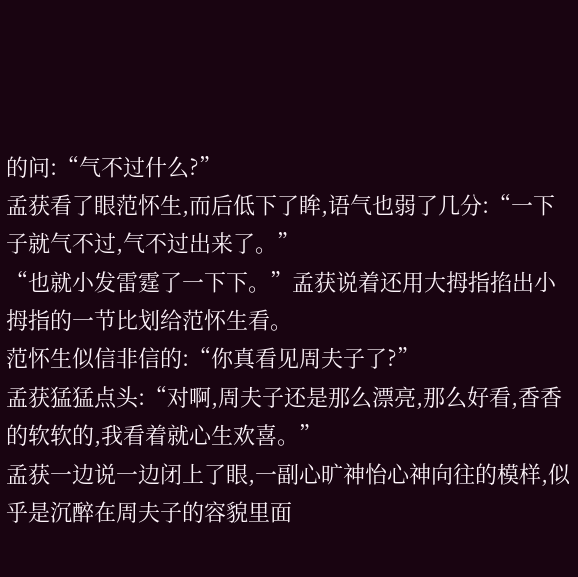的问:“气不过什么?”
孟获看了眼范怀生,而后低下了眸,语气也弱了几分:“一下子就气不过,气不过出来了。”
“也就小发雷霆了一下下。”孟获说着还用大拇指掐出小拇指的一节比划给范怀生看。
范怀生似信非信的:“你真看见周夫子了?”
孟获猛猛点头:“对啊,周夫子还是那么漂亮,那么好看,香香的软软的,我看着就心生欢喜。”
孟获一边说一边闭上了眼,一副心旷神怡心神向往的模样,似乎是沉醉在周夫子的容貌里面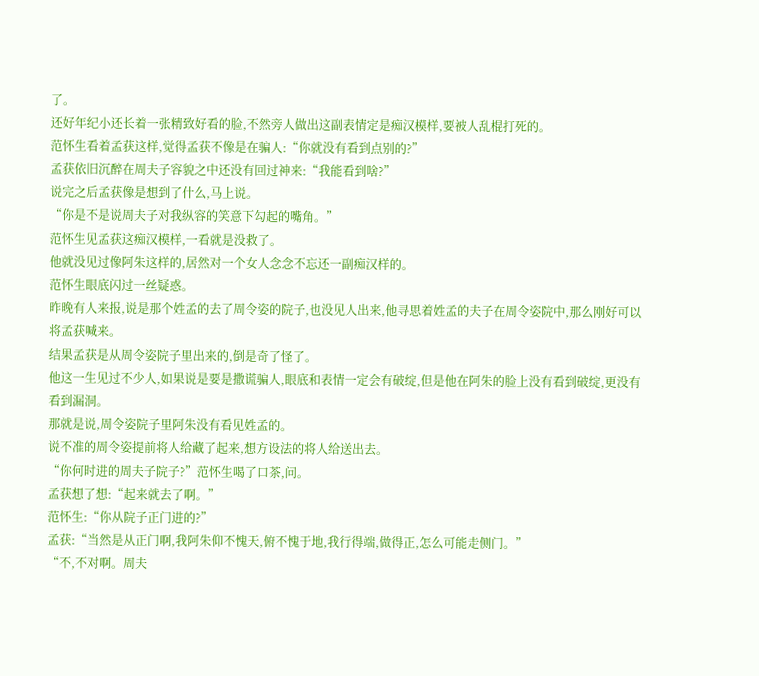了。
还好年纪小还长着一张精致好看的脸,不然旁人做出这副表情定是痴汉模样,要被人乱棍打死的。
范怀生看着孟获这样,觉得孟获不像是在骗人:“你就没有看到点别的?”
孟获依旧沉醉在周夫子容貌之中还没有回过神来:“我能看到啥?”
说完之后孟获像是想到了什么,马上说。
“你是不是说周夫子对我纵容的笑意下勾起的嘴角。”
范怀生见孟获这痴汉模样,一看就是没救了。
他就没见过像阿朱这样的,居然对一个女人念念不忘还一副痴汉样的。
范怀生眼底闪过一丝疑惑。
昨晚有人来报,说是那个姓孟的去了周令姿的院子,也没见人出来,他寻思着姓孟的夫子在周令姿院中,那么刚好可以将孟获喊来。
结果孟获是从周令姿院子里出来的,倒是奇了怪了。
他这一生见过不少人,如果说是要是撒谎骗人,眼底和表情一定会有破绽,但是他在阿朱的脸上没有看到破绽,更没有看到漏洞。
那就是说,周令姿院子里阿朱没有看见姓孟的。
说不准的周令姿提前将人给藏了起来,想方设法的将人给送出去。
“你何时进的周夫子院子?”范怀生喝了口茶,问。
孟获想了想:“起来就去了啊。”
范怀生:“你从院子正门进的?”
孟获:“当然是从正门啊,我阿朱仰不愧天,俯不愧于地,我行得端,做得正,怎么可能走侧门。”
“不,不对啊。周夫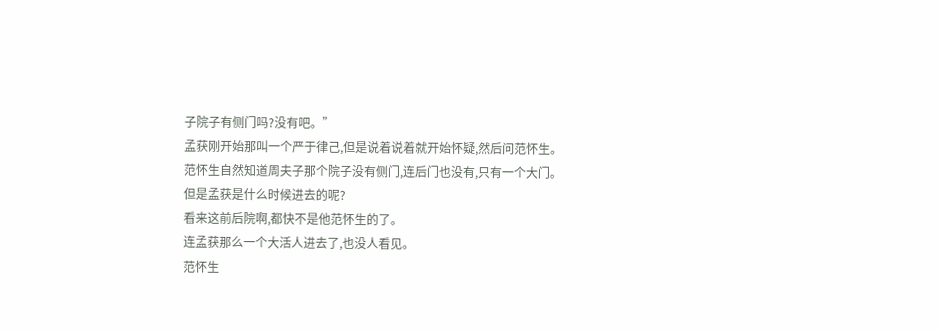子院子有侧门吗?没有吧。”
孟获刚开始那叫一个严于律己,但是说着说着就开始怀疑,然后问范怀生。
范怀生自然知道周夫子那个院子没有侧门,连后门也没有,只有一个大门。
但是孟获是什么时候进去的呢?
看来这前后院啊,都快不是他范怀生的了。
连孟获那么一个大活人进去了,也没人看见。
范怀生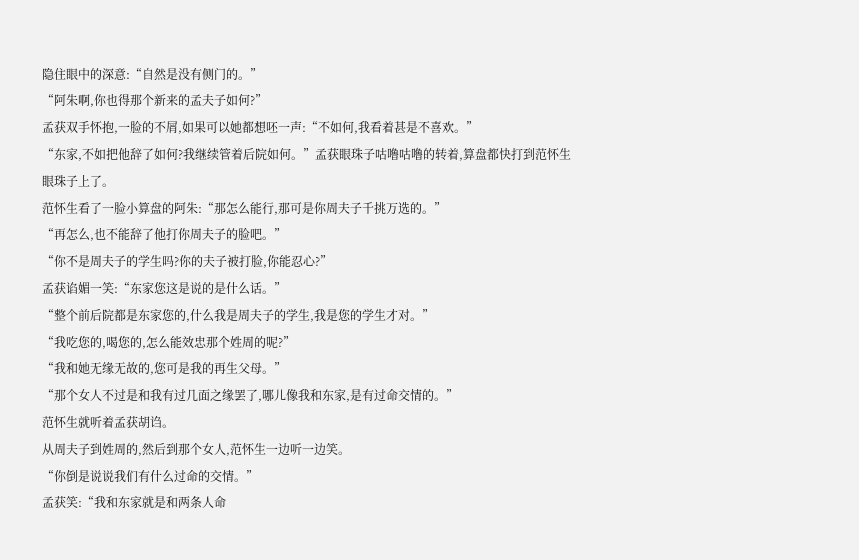隐住眼中的深意:“自然是没有侧门的。”
“阿朱啊,你也得那个新来的孟夫子如何?”
孟获双手怀抱,一脸的不屑,如果可以她都想呸一声:“不如何,我看着甚是不喜欢。”
“东家,不如把他辞了如何?我继续管着后院如何。”孟获眼珠子咕噜咕噜的转着,算盘都快打到范怀生眼珠子上了。
范怀生看了一脸小算盘的阿朱:“那怎么能行,那可是你周夫子千挑万选的。”
“再怎么,也不能辞了他打你周夫子的脸吧。”
“你不是周夫子的学生吗?你的夫子被打脸,你能忍心?”
孟获谄媚一笑:“东家您这是说的是什么话。”
“整个前后院都是东家您的,什么我是周夫子的学生,我是您的学生才对。”
“我吃您的,喝您的,怎么能效忠那个姓周的呢?”
“我和她无缘无故的,您可是我的再生父母。”
“那个女人不过是和我有过几面之缘罢了,哪儿像我和东家,是有过命交情的。”
范怀生就听着孟获胡诌。
从周夫子到姓周的,然后到那个女人,范怀生一边听一边笑。
“你倒是说说我们有什么过命的交情。”
孟获笑:“我和东家就是和两条人命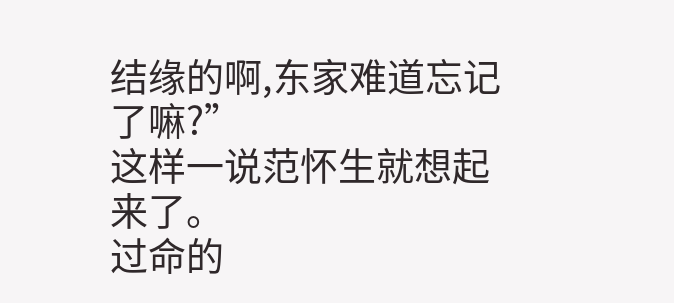结缘的啊,东家难道忘记了嘛?”
这样一说范怀生就想起来了。
过命的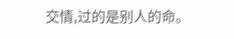交情,过的是别人的命。